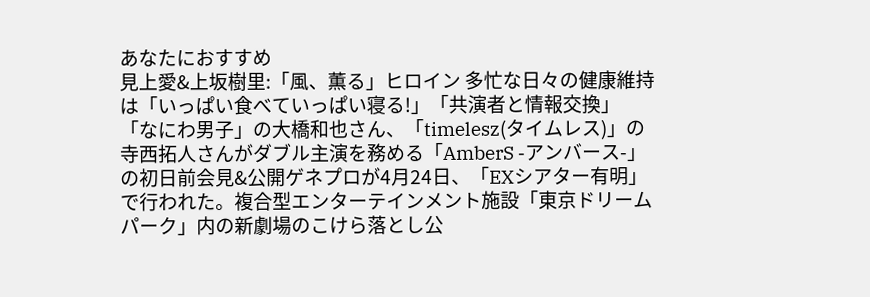あなたにおすすめ
見上愛&上坂樹里:「風、薫る」ヒロイン 多忙な日々の健康維持は「いっぱい食べていっぱい寝る!」「共演者と情報交換」
「なにわ男子」の大橋和也さん、「timelesz(タイムレス)」の寺西拓人さんがダブル主演を務める「AmberS -アンバース-」の初日前会見&公開ゲネプロが4月24日、「EXシアター有明」で行われた。複合型エンターテインメント施設「東京ドリームパーク」内の新劇場のこけら落とし公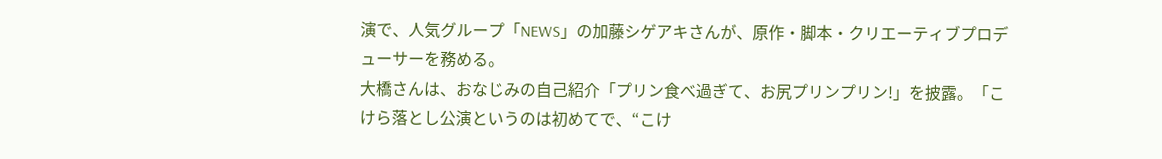演で、人気グループ「NEWS」の加藤シゲアキさんが、原作・脚本・クリエーティブプロデューサーを務める。
大橋さんは、おなじみの自己紹介「プリン食べ過ぎて、お尻プリンプリン!」を披露。「こけら落とし公演というのは初めてで、“こけ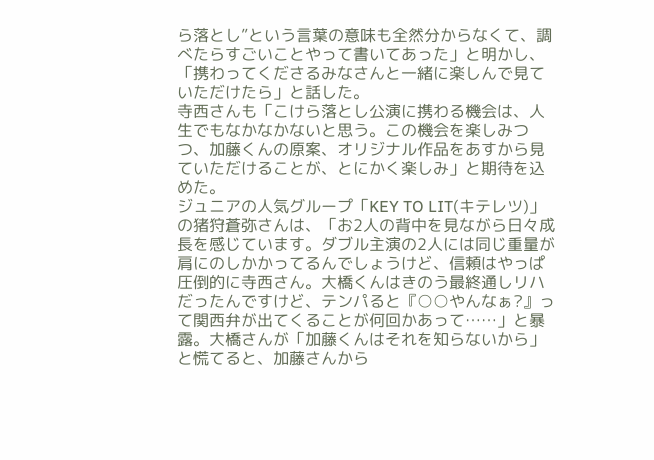ら落とし”という言葉の意味も全然分からなくて、調べたらすごいことやって書いてあった」と明かし、「携わってくださるみなさんと一緒に楽しんで見ていただけたら」と話した。
寺西さんも「こけら落とし公演に携わる機会は、人生でもなかなかないと思う。この機会を楽しみつつ、加藤くんの原案、オリジナル作品をあすから見ていただけることが、とにかく楽しみ」と期待を込めた。
ジュニアの人気グループ「KEY TO LIT(キテレツ)」の猪狩蒼弥さんは、「お2人の背中を見ながら日々成長を感じています。ダブル主演の2人には同じ重量が肩にのしかかってるんでしょうけど、信頼はやっぱ圧倒的に寺西さん。大橋くんはきのう最終通しリハだったんですけど、テンパると『○○やんなぁ?』って関西弁が出てくることが何回かあって……」と暴露。大橋さんが「加藤くんはそれを知らないから」と慌てると、加藤さんから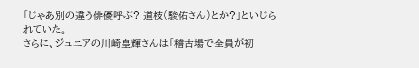「じゃあ別の違う俳優呼ぶ? 道枝(駿佑さん)とか?」といじられていた。
さらに、ジュニアの川崎皇輝さんは「稽古場で全員が初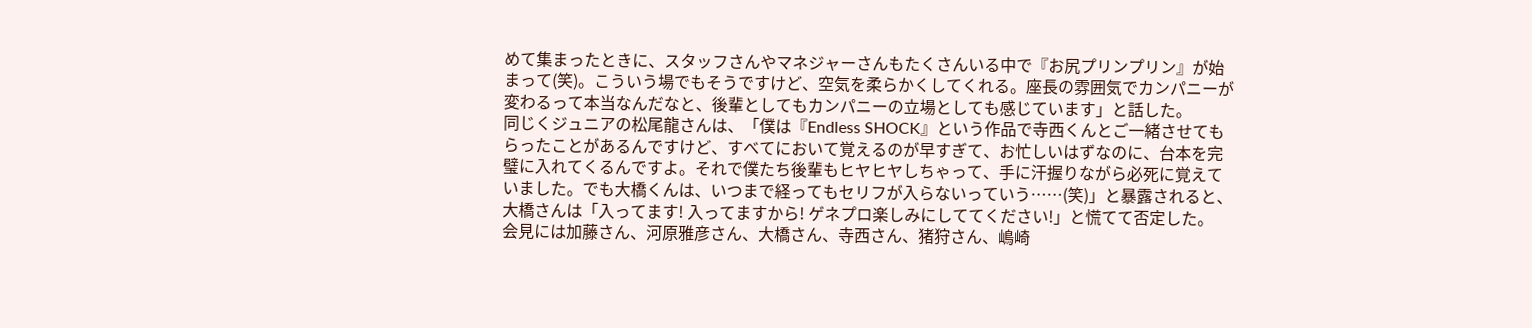めて集まったときに、スタッフさんやマネジャーさんもたくさんいる中で『お尻プリンプリン』が始まって(笑)。こういう場でもそうですけど、空気を柔らかくしてくれる。座長の雰囲気でカンパニーが変わるって本当なんだなと、後輩としてもカンパニーの立場としても感じています」と話した。
同じくジュニアの松尾龍さんは、「僕は『Endless SHOCK』という作品で寺西くんとご一緒させてもらったことがあるんですけど、すべてにおいて覚えるのが早すぎて、お忙しいはずなのに、台本を完璧に入れてくるんですよ。それで僕たち後輩もヒヤヒヤしちゃって、手に汗握りながら必死に覚えていました。でも大橋くんは、いつまで経ってもセリフが入らないっていう……(笑)」と暴露されると、大橋さんは「入ってます! 入ってますから! ゲネプロ楽しみにしててください!」と慌てて否定した。
会見には加藤さん、河原雅彦さん、大橋さん、寺西さん、猪狩さん、嶋崎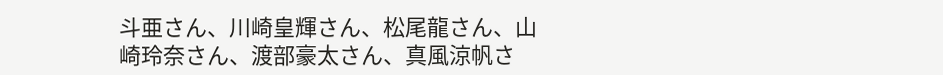斗亜さん、川崎皇輝さん、松尾龍さん、山崎玲奈さん、渡部豪太さん、真風涼帆さ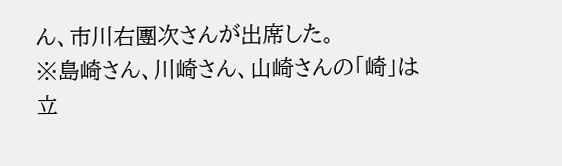ん、市川右團次さんが出席した。
※島崎さん、川崎さん、山崎さんの「崎」は立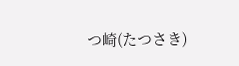つ崎(たつさき)